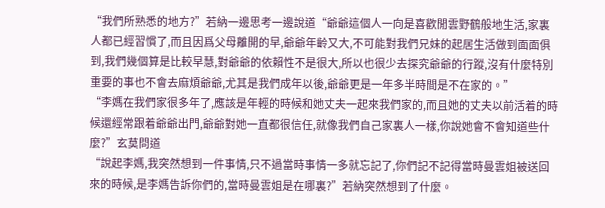“我們所熟悉的地方?”若納一邊思考一邊說道“爺爺這個人一向是喜歡閒雲野鶴般地生活,家裏人都已經習慣了,而且因爲父母離開的早,爺爺年齡又大,不可能對我們兄妹的起居生活做到面面俱到,我們幾個算是比較早慧,對爺爺的依賴性不是很大,所以也很少去探究爺爺的行蹤,沒有什麼特別重要的事也不會去麻煩爺爺,尤其是我們成年以後,爺爺更是一年多半時間是不在家的。”
“李媽在我們家很多年了,應該是年輕的時候和她丈夫一起來我們家的,而且她的丈夫以前活着的時候還經常跟着爺爺出門,爺爺對她一直都很信任,就像我們自己家裏人一樣,你說她會不會知道些什麼?”玄莫問道
“說起李媽,我突然想到一件事情,只不過當時事情一多就忘記了,你們記不記得當時曼雲姐被送回來的時候,是李媽告訴你們的,當時曼雲姐是在哪裏?”若納突然想到了什麼。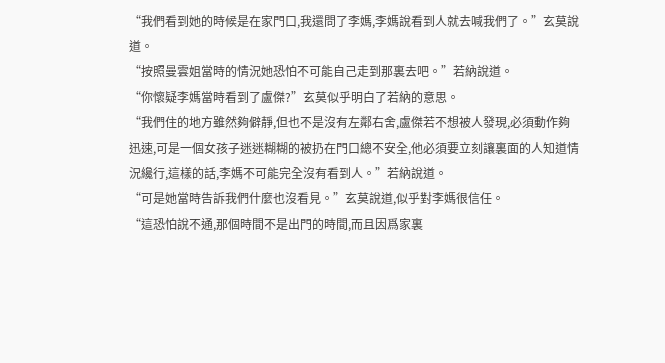“我們看到她的時候是在家門口,我還問了李媽,李媽說看到人就去喊我們了。”玄莫說道。
“按照曼雲姐當時的情況她恐怕不可能自己走到那裏去吧。”若納說道。
“你懷疑李媽當時看到了盧傑?”玄莫似乎明白了若納的意思。
“我們住的地方雖然夠僻靜,但也不是沒有左鄰右舍,盧傑若不想被人發現,必須動作夠迅速,可是一個女孩子迷迷糊糊的被扔在門口總不安全,他必須要立刻讓裏面的人知道情況纔行,這樣的話,李媽不可能完全沒有看到人。”若納說道。
“可是她當時告訴我們什麼也沒看見。”玄莫說道,似乎對李媽很信任。
“這恐怕說不通,那個時間不是出門的時間,而且因爲家裏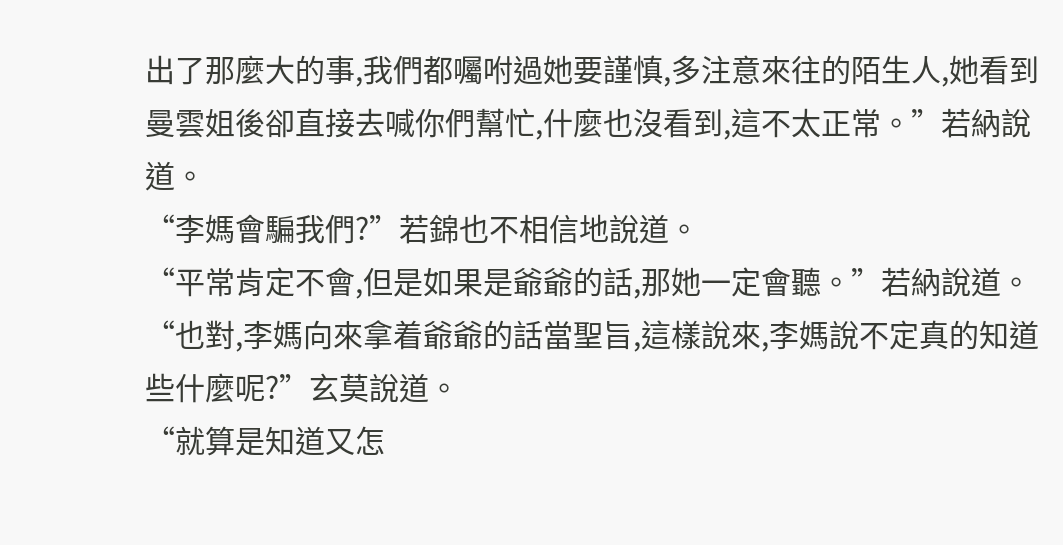出了那麼大的事,我們都囑咐過她要謹慎,多注意來往的陌生人,她看到曼雲姐後卻直接去喊你們幫忙,什麼也沒看到,這不太正常。”若納說道。
“李媽會騙我們?”若錦也不相信地說道。
“平常肯定不會,但是如果是爺爺的話,那她一定會聽。”若納說道。
“也對,李媽向來拿着爺爺的話當聖旨,這樣說來,李媽說不定真的知道些什麼呢?”玄莫說道。
“就算是知道又怎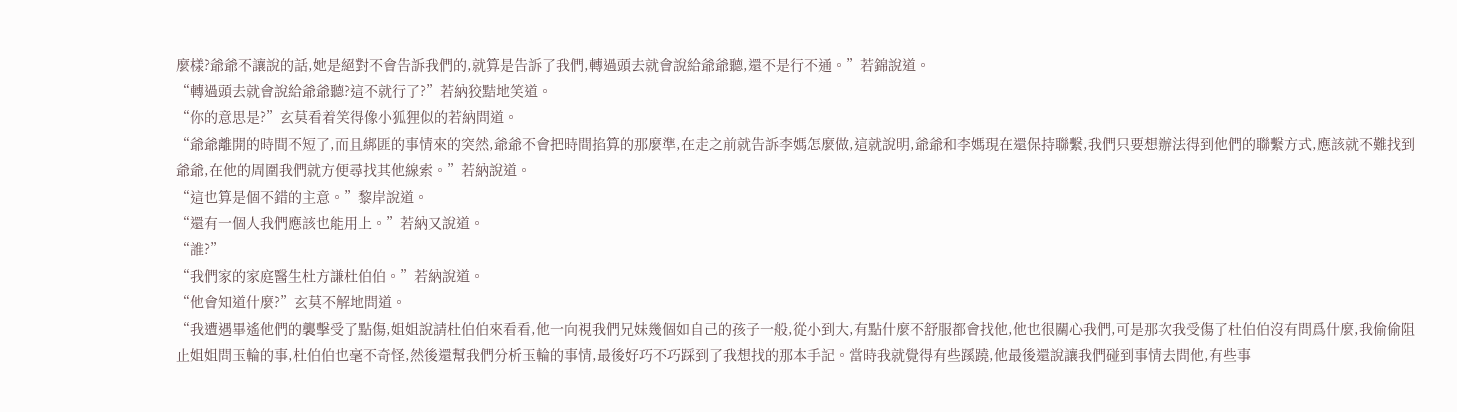麼樣?爺爺不讓說的話,她是絕對不會告訴我們的,就算是告訴了我們,轉過頭去就會說給爺爺聽,還不是行不通。”若錦說道。
“轉過頭去就會說給爺爺聽?這不就行了?”若納狡黠地笑道。
“你的意思是?”玄莫看着笑得像小狐狸似的若納問道。
“爺爺離開的時間不短了,而且綁匪的事情來的突然,爺爺不會把時間掐算的那麼準,在走之前就告訴李媽怎麼做,這就說明,爺爺和李媽現在還保持聯繫,我們只要想辦法得到他們的聯繫方式,應該就不難找到爺爺,在他的周圍我們就方便尋找其他線索。”若納說道。
“這也算是個不錯的主意。”黎岸說道。
“還有一個人我們應該也能用上。”若納又說道。
“誰?”
“我們家的家庭醫生杜方謙杜伯伯。”若納說道。
“他會知道什麼?”玄莫不解地問道。
“我遭遇畢遙他們的襲擊受了點傷,姐姐說請杜伯伯來看看,他一向視我們兄妹幾個如自己的孩子一般,從小到大,有點什麼不舒服都會找他,他也很關心我們,可是那次我受傷了杜伯伯沒有問爲什麼,我偷偷阻止姐姐問玉輪的事,杜伯伯也毫不奇怪,然後還幫我們分析玉輪的事情,最後好巧不巧踩到了我想找的那本手記。當時我就覺得有些蹊蹺,他最後還說讓我們碰到事情去問他,有些事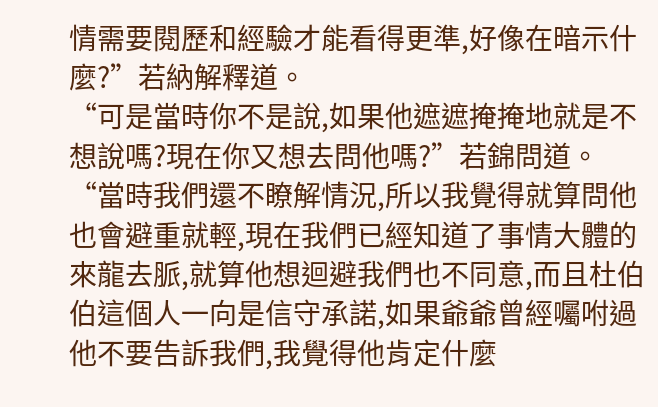情需要閱歷和經驗才能看得更準,好像在暗示什麼?”若納解釋道。
“可是當時你不是說,如果他遮遮掩掩地就是不想說嗎?現在你又想去問他嗎?”若錦問道。
“當時我們還不瞭解情況,所以我覺得就算問他也會避重就輕,現在我們已經知道了事情大體的來龍去脈,就算他想迴避我們也不同意,而且杜伯伯這個人一向是信守承諾,如果爺爺曾經囑咐過他不要告訴我們,我覺得他肯定什麼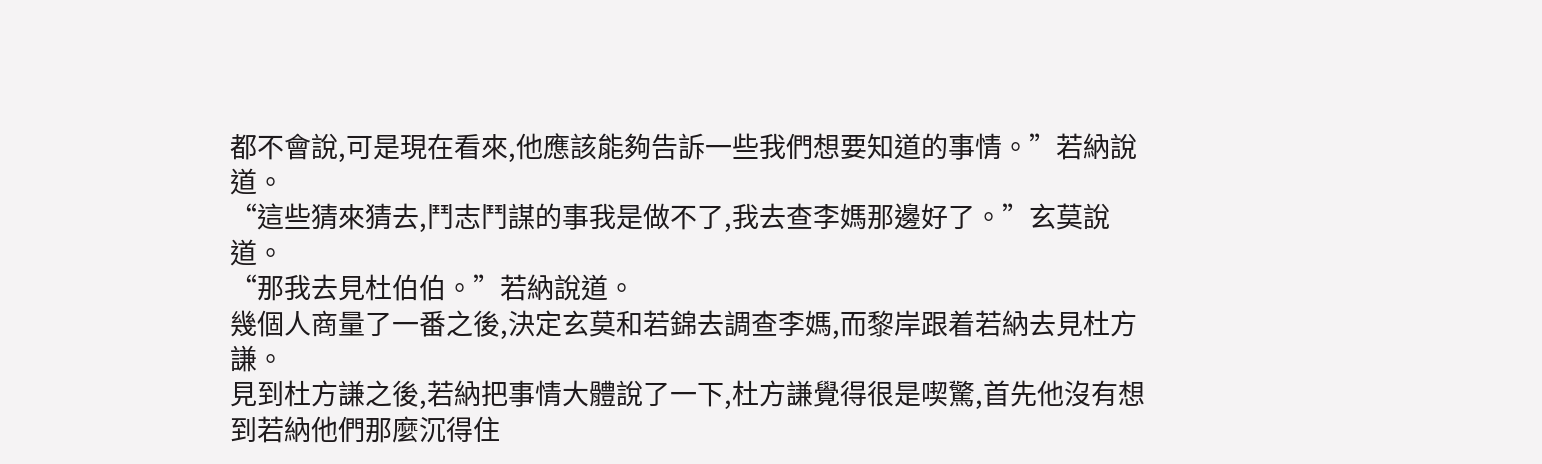都不會說,可是現在看來,他應該能夠告訴一些我們想要知道的事情。”若納說道。
“這些猜來猜去,鬥志鬥謀的事我是做不了,我去查李媽那邊好了。”玄莫說道。
“那我去見杜伯伯。”若納說道。
幾個人商量了一番之後,決定玄莫和若錦去調查李媽,而黎岸跟着若納去見杜方謙。
見到杜方謙之後,若納把事情大體說了一下,杜方謙覺得很是喫驚,首先他沒有想到若納他們那麼沉得住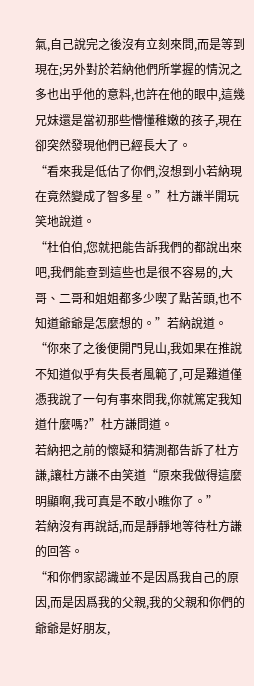氣,自己說完之後沒有立刻來問,而是等到現在;另外對於若納他們所掌握的情況之多也出乎他的意料,也許在他的眼中,這幾兄妹還是當初那些懵懂稚嫩的孩子,現在卻突然發現他們已經長大了。
“看來我是低估了你們,沒想到小若納現在竟然變成了智多星。”杜方謙半開玩笑地說道。
“杜伯伯,您就把能告訴我們的都說出來吧,我們能查到這些也是很不容易的,大哥、二哥和姐姐都多少喫了點苦頭,也不知道爺爺是怎麼想的。”若納說道。
“你來了之後便開門見山,我如果在推說不知道似乎有失長者風範了,可是難道僅憑我說了一句有事來問我,你就篤定我知道什麼嗎?”杜方謙問道。
若納把之前的懷疑和猜測都告訴了杜方謙,讓杜方謙不由笑道“原來我做得這麼明顯啊,我可真是不敢小瞧你了。”
若納沒有再說話,而是靜靜地等待杜方謙的回答。
“和你們家認識並不是因爲我自己的原因,而是因爲我的父親,我的父親和你們的爺爺是好朋友,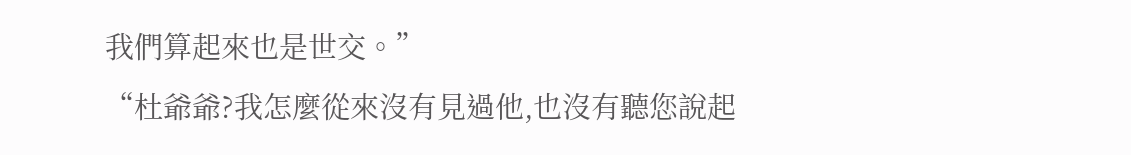我們算起來也是世交。”
“杜爺爺?我怎麼從來沒有見過他,也沒有聽您說起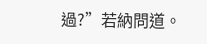過?”若納問道。